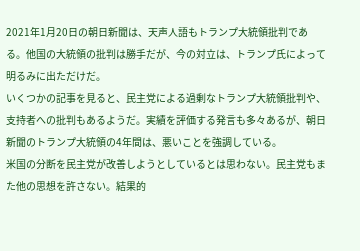2021年1月20日の朝日新聞は、天声人語もトランプ大統領批判である。他国の大統領の批判は勝手だが、今の対立は、トランプ氏によって明るみに出ただけだ。
いくつかの記事を見ると、民主党による過剰なトランプ大統領批判や、支持者への批判もあるようだ。実績を評価する発言も多々あるが、朝日新聞のトランプ大統領の4年間は、悪いことを強調している。
米国の分断を民主党が改善しようとしているとは思わない。民主党もまた他の思想を許さない。結果的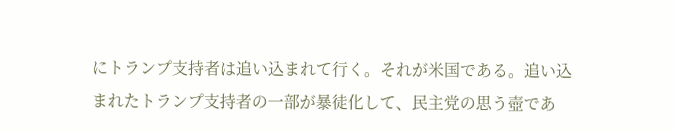にトランプ支持者は追い込まれて行く。それが米国である。追い込まれたトランプ支持者の一部が暴徒化して、民主党の思う壺であ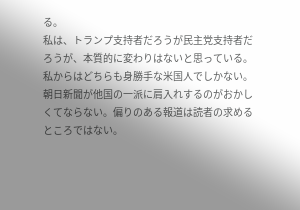る。
私は、トランプ支持者だろうが民主党支持者だろうが、本質的に変わりはないと思っている。私からはどちらも身勝手な米国人でしかない。
朝日新聞が他国の一派に肩入れするのがおかしくてならない。偏りのある報道は読者の求めるところではない。